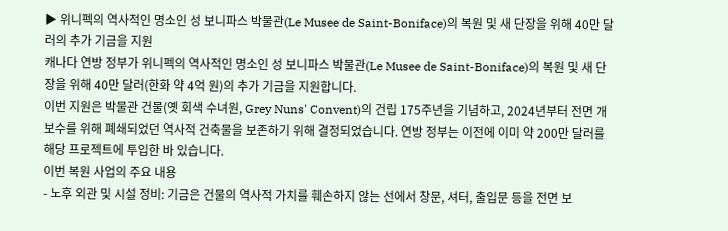▶ 위니펙의 역사적인 명소인 성 보니파스 박물관(Le Musee de Saint-Boniface)의 복원 및 새 단장을 위해 40만 달러의 추가 기금을 지원
캐나다 연방 정부가 위니펙의 역사적인 명소인 성 보니파스 박물관(Le Musee de Saint-Boniface)의 복원 및 새 단장을 위해 40만 달러(한화 약 4억 원)의 추가 기금을 지원합니다.
이번 지원은 박물관 건물(옛 회색 수녀원, Grey Nuns' Convent)의 건립 175주년을 기념하고, 2024년부터 전면 개보수를 위해 폐쇄되었던 역사적 건축물을 보존하기 위해 결정되었습니다. 연방 정부는 이전에 이미 약 200만 달러를 해당 프로젝트에 투입한 바 있습니다.
이번 복원 사업의 주요 내용
- 노후 외관 및 시설 정비: 기금은 건물의 역사적 가치를 훼손하지 않는 선에서 창문, 셔터, 출입문 등을 전면 보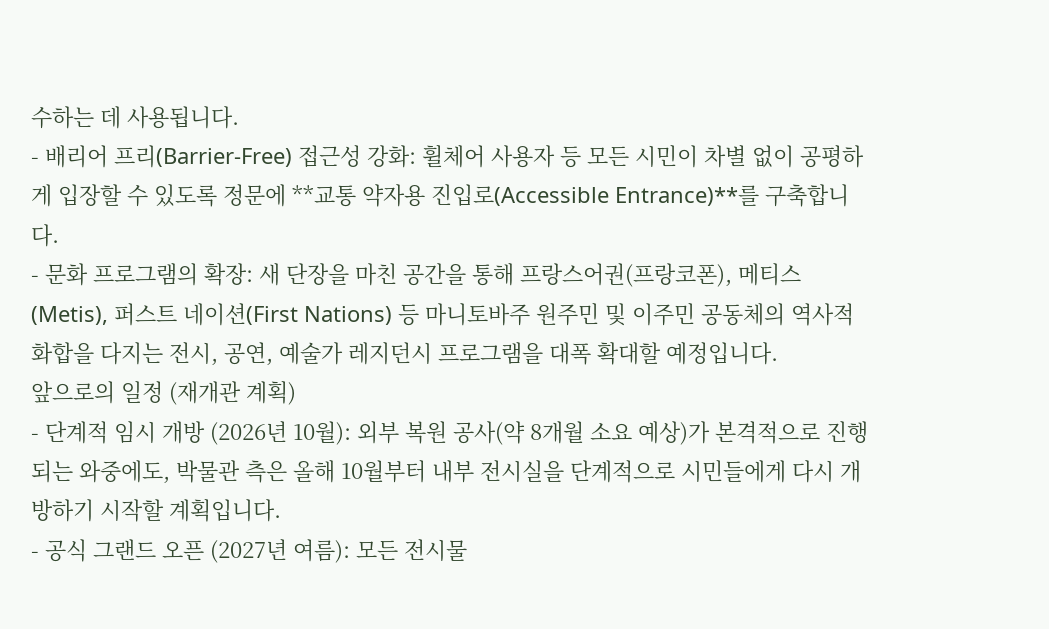수하는 데 사용됩니다.
- 배리어 프리(Barrier-Free) 접근성 강화: 휠체어 사용자 등 모든 시민이 차별 없이 공평하게 입장할 수 있도록 정문에 **교통 약자용 진입로(Accessible Entrance)**를 구축합니다.
- 문화 프로그램의 확장: 새 단장을 마친 공간을 통해 프랑스어권(프랑코폰), 메티스(Metis), 퍼스트 네이션(First Nations) 등 마니토바주 원주민 및 이주민 공동체의 역사적 화합을 다지는 전시, 공연, 예술가 레지던시 프로그램을 대폭 확대할 예정입니다.
앞으로의 일정 (재개관 계획)
- 단계적 임시 개방 (2026년 10월): 외부 복원 공사(약 8개월 소요 예상)가 본격적으로 진행되는 와중에도, 박물관 측은 올해 10월부터 내부 전시실을 단계적으로 시민들에게 다시 개방하기 시작할 계획입니다.
- 공식 그랜드 오픈 (2027년 여름): 모든 전시물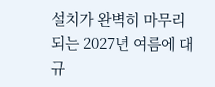설치가 완벽히 마무리되는 2027년 여름에 대규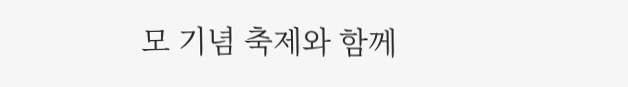모 기념 축제와 함께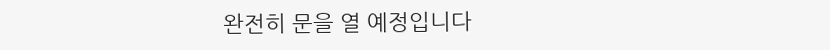완전히 문을 열 예정입니다